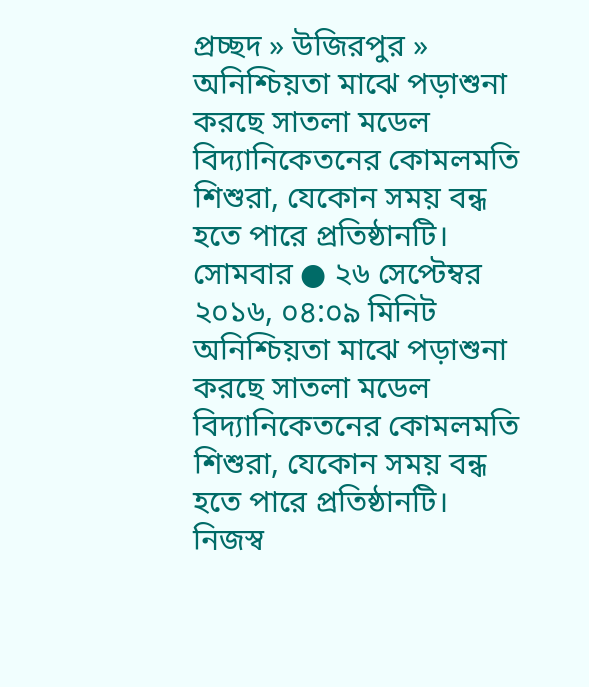প্রচ্ছদ » উজিরপুর » অনিশ্চিয়তা মাঝে পড়াশুনা করছে সাতলা মডেল বিদ্যানিকেতনের কোমলমতি শিশুরা, যেকোন সময় বন্ধ হতে পারে প্রতিষ্ঠানটি।
সোমবার ● ২৬ সেপ্টেম্বর ২০১৬, ০৪:০৯ মিনিট
অনিশ্চিয়তা মাঝে পড়াশুনা করছে সাতলা মডেল বিদ্যানিকেতনের কোমলমতি শিশুরা, যেকোন সময় বন্ধ হতে পারে প্রতিষ্ঠানটি।
নিজস্ব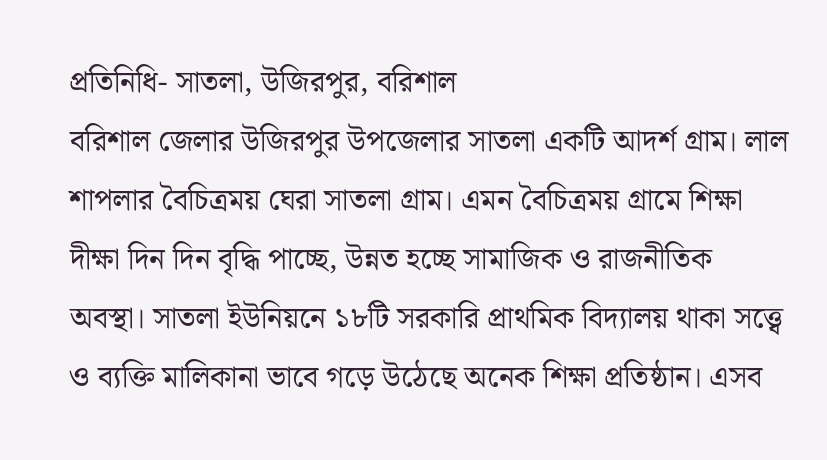প্রতিনিধি- সাতলা, উজিরপুর, বরিশাল
বরিশাল জেলার উজিরপুর উপজেলার সাতলা একটি আদর্শ গ্রাম। লাল শাপলার বৈচিত্রময় ঘেরা সাতলা গ্রাম। এমন বৈচিত্রময় গ্রামে শিক্ষা দীক্ষা দিন দিন বৃদ্ধি পাচ্ছে, উন্নত হচ্ছে সামাজিক ও রাজনীতিক অবস্থা। সাতলা ইউনিয়নে ১৮টি সরকারি প্রাথমিক বিদ্যালয় থাকা সত্ত্বে ও ব্যক্তি মালিকানা ভাবে গড়ে উঠেছে অনেক শিক্ষা প্রতিষ্ঠান। এসব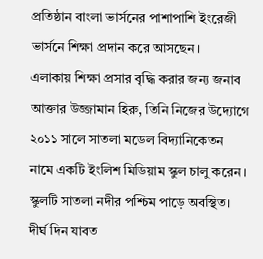প্রতিষ্ঠান বাংলা ভার্সনের পাশাপাশি ইংরেজী ভার্সনে শিক্ষা প্রদান করে আসছেন।
এলাকায় শিক্ষা প্রসার বৃদ্ধি করার জন্য জনাব আক্তার উজ্জামান হিরু, তিনি নিজের উদ্যোগে ২০১১ সালে সাতলা মডেল বিদ্যানিকেতন নামে একটি ইংলিশ মিডিয়াম স্কুল চালু করেন। স্কুলটি সাতলা নদীর পশ্চিম পাড়ে অবস্থিত। দীর্ঘ দিন যাবত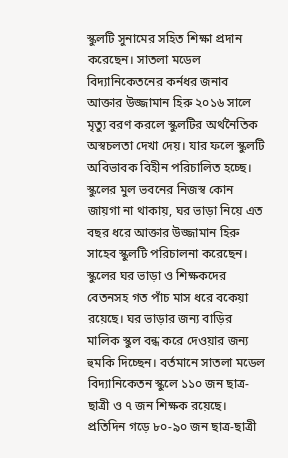স্কুলটি সুনামের সহিত শিক্ষা প্রদান করেছেন। সাতলা মডেল বিদ্যানিকেতনের কর্নধর জনাব আক্তার উজ্জামান হিরু ২০১৬ সালে মৃত্যু বরণ করলে স্কুলটির অর্থনৈতিক অস্বচলতা দেখা দেয়। যার ফলে স্কুলটি অবিভাবক বিহীন পরিচালিত হচ্ছে।
স্কুলের মুল ভবনের নিজস্ব কোন জায়গা না থাকায়, ঘর ভাড়া নিয়ে এত বছর ধরে আক্তার উজ্জামান হিরু সাহেব স্কুলটি পরিচালনা করেছেন। স্কুলের ঘর ভাড়া ও শিক্ষকদের বেতনসহ গত পাঁচ মাস ধরে বকেয়া রয়েছে। ঘর ভাড়ার জন্য বাড়ির মালিক স্কুল বন্ধ করে দেওয়ার জন্য হুমকি দিচ্ছেন। বর্তমানে সাতলা মডেল বিদ্যানিকেতন স্কুলে ১১০ জন ছাত্র-ছাত্রী ও ৭ জন শিক্ষক রয়েছে। প্রতিদিন গড়ে ৮০-৯০ জন ছাত্র-ছাত্রী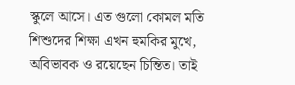স্কুলে আসে। এত গুলো কোমল মতি শিশুদের শিক্ষা এখন হুমকির মুখে, অবিভাবক ও রয়েছেন চিন্তিত। তাই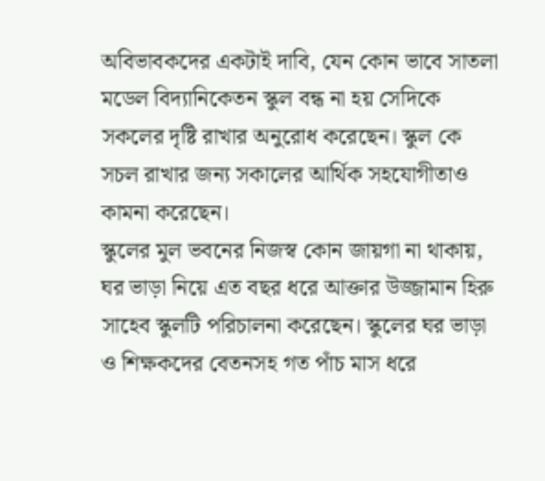অবিভাবকদের একটাই দাবি, যেন কোন ভাবে সাতলা মডেল বিদ্যানিকেতন স্কুল বন্ধ না হয় সেদিকে সকলের দৃষ্টি রাখার অনুরোধ করেছেন। স্কুল কে সচল রাখার জন্য সকালের আর্থিক সহযোগীতাও কামনা করেছেন।
স্কুলের মুল ভবনের নিজস্ব কোন জায়গা না থাকায়, ঘর ভাড়া নিয়ে এত বছর ধরে আক্তার উজ্জামান হিরু সাহেব স্কুলটি পরিচালনা করেছেন। স্কুলের ঘর ভাড়া ও শিক্ষকদের বেতনসহ গত পাঁচ মাস ধরে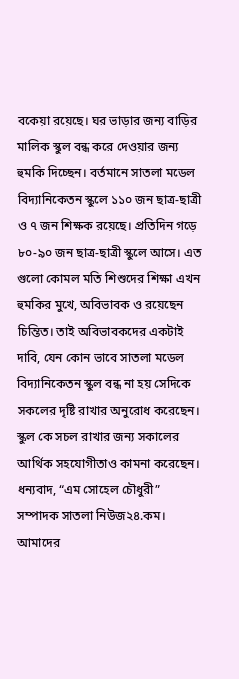বকেয়া রয়েছে। ঘর ভাড়ার জন্য বাড়ির মালিক স্কুল বন্ধ করে দেওয়ার জন্য হুমকি দিচ্ছেন। বর্তমানে সাতলা মডেল বিদ্যানিকেতন স্কুলে ১১০ জন ছাত্র-ছাত্রী ও ৭ জন শিক্ষক রয়েছে। প্রতিদিন গড়ে ৮০-৯০ জন ছাত্র-ছাত্রী স্কুলে আসে। এত গুলো কোমল মতি শিশুদের শিক্ষা এখন হুমকির মুখে, অবিভাবক ও রয়েছেন চিন্তিত। তাই অবিভাবকদের একটাই দাবি, যেন কোন ভাবে সাতলা মডেল বিদ্যানিকেতন স্কুল বন্ধ না হয় সেদিকে সকলের দৃষ্টি রাখার অনুরোধ করেছেন। স্কুল কে সচল রাখার জন্য সকালের আর্থিক সহযোগীতাও কামনা করেছেন।
ধন্যবাদ, “এম সোহেল চৌধুরী” সম্পাদক সাতলা নিউজ২৪.কম। আমাদের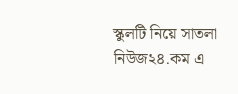স্কুলটি নিয়ে সাতলা নিউজ২৪.কম এ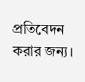প্রতিবেদন করার জন্য।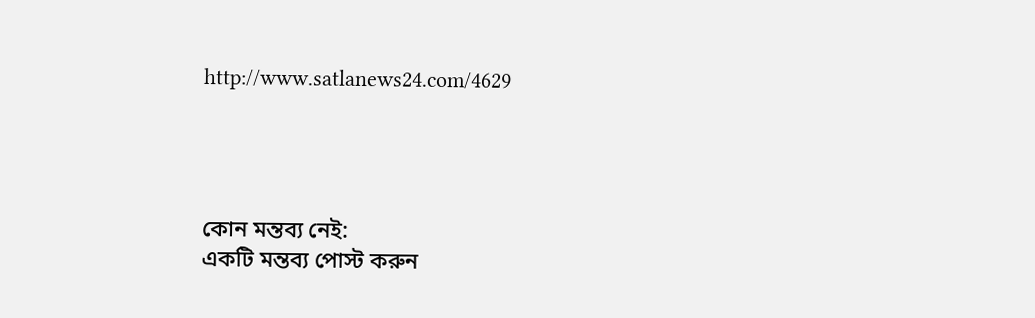http://www.satlanews24.com/4629




কোন মন্তব্য নেই:
একটি মন্তব্য পোস্ট করুন